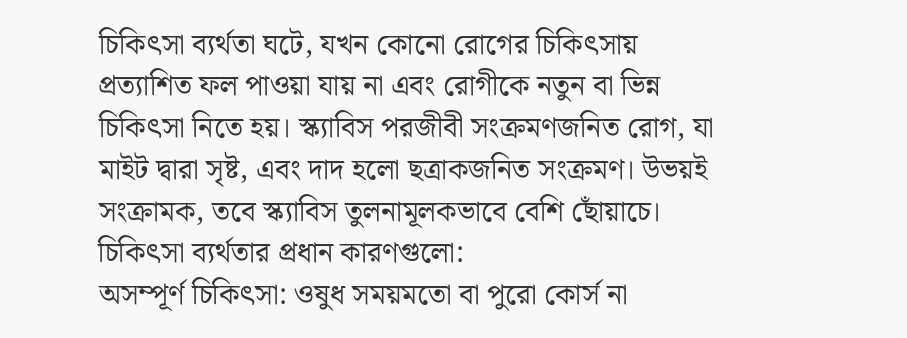চিকিৎসা ব্যর্থতা ঘটে, যখন কোনো রোগের চিকিৎসায় প্রত্যাশিত ফল পাওয়া যায় না এবং রোগীকে নতুন বা ভিন্ন চিকিৎসা নিতে হয়। স্ক্যাবিস পরজীবী সংক্রমণজনিত রোগ, যা মাইট দ্বারা সৃষ্ট, এবং দাদ হলো ছত্রাকজনিত সংক্রমণ। উভয়ই সংক্রামক, তবে স্ক্যাবিস তুলনামূলকভাবে বেশি ছোঁয়াচে।
চিকিৎসা ব্যর্থতার প্রধান কারণগুলো:
অসম্পূর্ণ চিকিৎসা: ওষুধ সময়মতো বা পুরো কোর্স না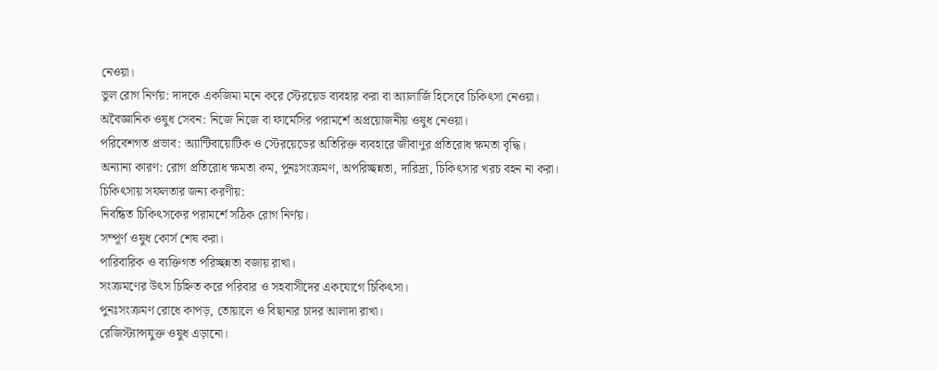নেওয়া।
ভুল রোগ নির্ণয়: দাদকে একজিমা মনে করে স্টেরয়েড ব্যবহার করা বা অ্যালার্জি হিসেবে চিকিৎসা নেওয়া।
অবৈজ্ঞানিক ওষুধ সেবন: নিজে নিজে বা ফার্মেসির পরামর্শে অপ্রয়োজনীয় ওষুধ নেওয়া।
পরিবেশগত প্রভাব: অ্যান্টিবায়োটিক ও স্টেরয়েডের অতিরিক্ত ব্যবহারে জীবাণুর প্রতিরোধ ক্ষমতা বৃদ্ধি।
অন্যান্য কারণ: রোগ প্রতিরোধ ক্ষমতা কম, পুনঃসংক্রমণ, অপরিচ্ছন্নতা, দারিদ্র্য, চিকিৎসার খরচ বহন না করা।
চিকিৎসায় সফলতার জন্য করণীয়:
নিবন্ধিত চিকিৎসকের পরামর্শে সঠিক রোগ নির্ণয়।
সম্পূর্ণ ওষুধ কোর্স শেষ করা।
পারিবারিক ও ব্যক্তিগত পরিচ্ছন্নতা বজায় রাখা।
সংক্রমণের উৎস চিহ্নিত করে পরিবার ও সহবাসীদের একযোগে চিকিৎসা।
পুনঃসংক্রমণ রোধে কাপড়, তোয়ালে ও বিছানার চাদর আলাদা রাখা।
রেজিস্ট্যান্সযুক্ত ওষুধ এড়ানো।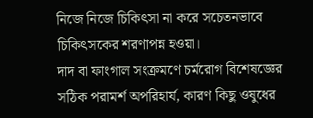নিজে নিজে চিকিৎসা না করে সচেতনভাবে চিকিৎসকের শরণাপন্ন হওয়া।
দাদ বা ফাংগাল সংক্রমণে চর্মরোগ বিশেষজ্ঞের সঠিক পরামর্শ অপরিহার্য, কারণ কিছু ওষুধের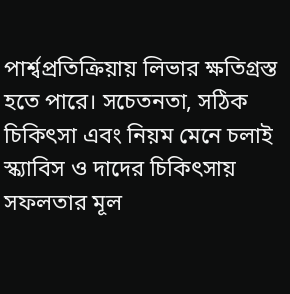পার্শ্বপ্রতিক্রিয়ায় লিভার ক্ষতিগ্রস্ত হতে পারে। সচেতনতা, সঠিক চিকিৎসা এবং নিয়ম মেনে চলাই স্ক্যাবিস ও দাদের চিকিৎসায় সফলতার মূল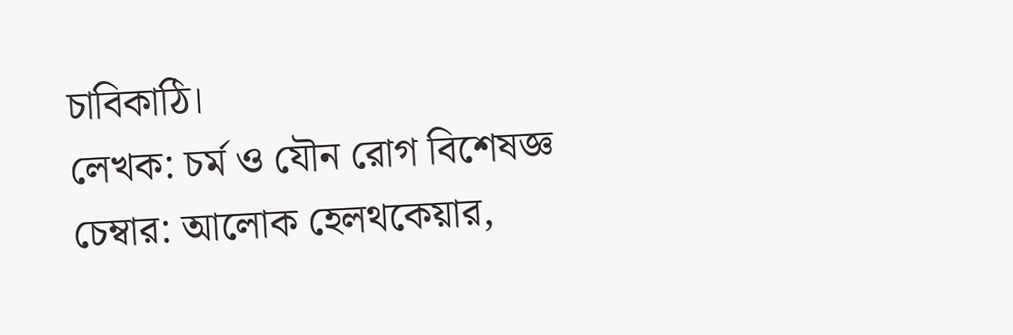চাবিকাঠি।
লেখক: চর্ম ও যৌন রোগ বিশেষজ্ঞ
চেম্বার: আলোক হেলথকেয়ার,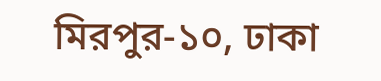মিরপুর-১০, ঢাকা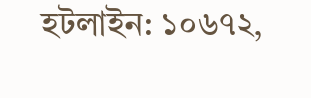হটলাইন: ১০৬৭২,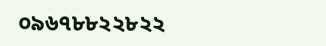০৯৬৭৮৮২২৮২২